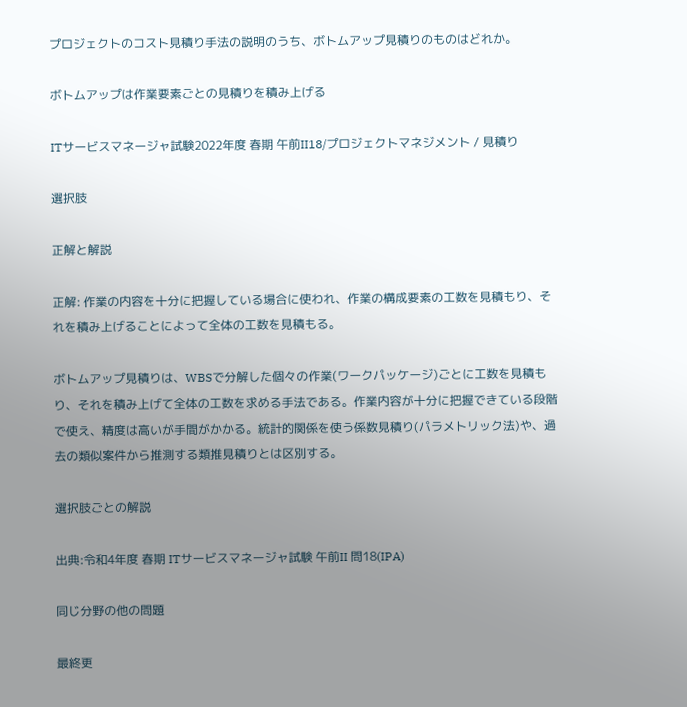プロジェクトのコスト見積り手法の説明のうち、ボトムアップ見積りのものはどれか。

ボトムアップは作業要素ごとの見積りを積み上げる

ITサービスマネージャ試験2022年度 春期 午前II18/プロジェクトマネジメント / 見積り

選択肢

正解と解説

正解: 作業の内容を十分に把握している場合に使われ、作業の構成要素の工数を見積もり、それを積み上げることによって全体の工数を見積もる。

ボトムアップ見積りは、WBSで分解した個々の作業(ワークパッケージ)ごとに工数を見積もり、それを積み上げて全体の工数を求める手法である。作業内容が十分に把握できている段階で使え、精度は高いが手間がかかる。統計的関係を使う係数見積り(パラメトリック法)や、過去の類似案件から推測する類推見積りとは区別する。

選択肢ごとの解説

出典:令和4年度 春期 ITサービスマネージャ試験 午前II 問18(IPA)

同じ分野の他の問題

最終更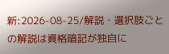新:2026-08-25/解説・選択肢ごとの解説は資格暗記が独自に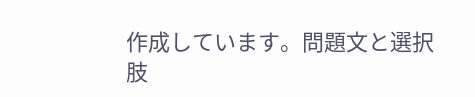作成しています。問題文と選択肢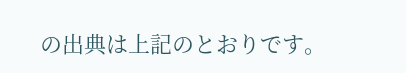の出典は上記のとおりです。